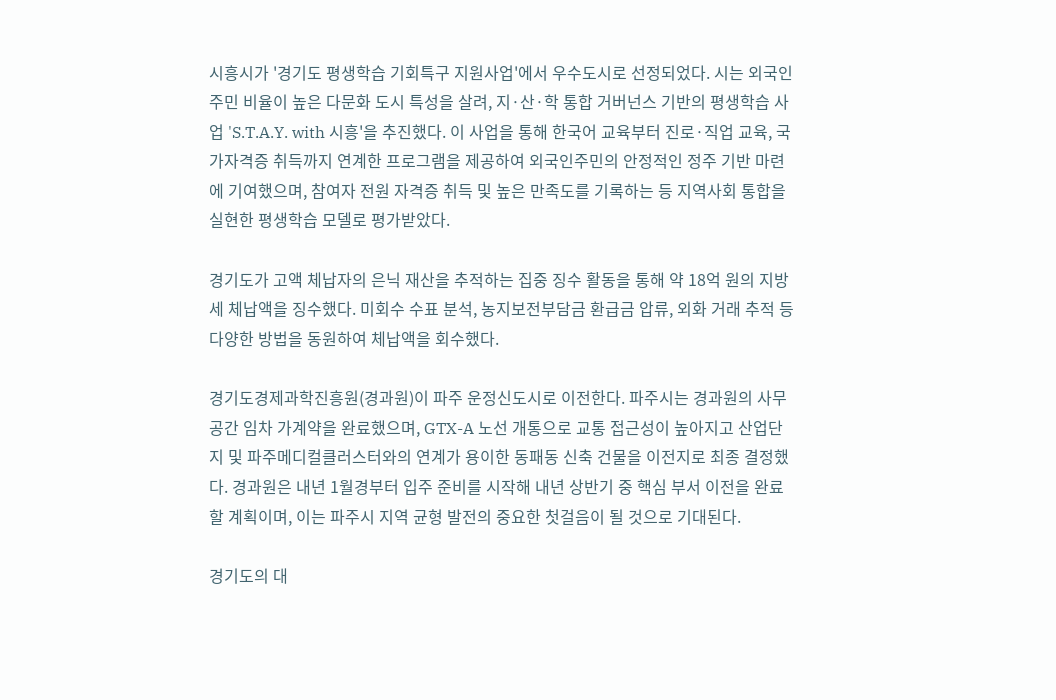시흥시가 '경기도 평생학습 기회특구 지원사업'에서 우수도시로 선정되었다. 시는 외국인주민 비율이 높은 다문화 도시 특성을 살려, 지·산·학 통합 거버넌스 기반의 평생학습 사업 'S.T.A.Y. with 시흥'을 추진했다. 이 사업을 통해 한국어 교육부터 진로·직업 교육, 국가자격증 취득까지 연계한 프로그램을 제공하여 외국인주민의 안정적인 정주 기반 마련에 기여했으며, 참여자 전원 자격증 취득 및 높은 만족도를 기록하는 등 지역사회 통합을 실현한 평생학습 모델로 평가받았다.

경기도가 고액 체납자의 은닉 재산을 추적하는 집중 징수 활동을 통해 약 18억 원의 지방세 체납액을 징수했다. 미회수 수표 분석, 농지보전부담금 환급금 압류, 외화 거래 추적 등 다양한 방법을 동원하여 체납액을 회수했다.

경기도경제과학진흥원(경과원)이 파주 운정신도시로 이전한다. 파주시는 경과원의 사무공간 임차 가계약을 완료했으며, GTX-A 노선 개통으로 교통 접근성이 높아지고 산업단지 및 파주메디컬클러스터와의 연계가 용이한 동패동 신축 건물을 이전지로 최종 결정했다. 경과원은 내년 1월경부터 입주 준비를 시작해 내년 상반기 중 핵심 부서 이전을 완료할 계획이며, 이는 파주시 지역 균형 발전의 중요한 첫걸음이 될 것으로 기대된다.

경기도의 대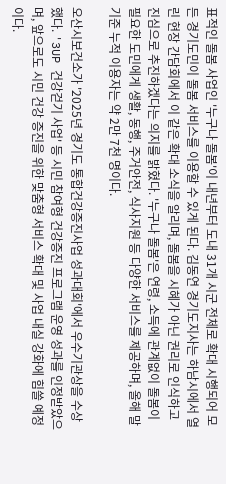표적인 돌봄 사업인 '누구나 돌봄'이 내년부터 도내 31개 시군 전체로 확대 시행되어 모든 경기도민이 돌봄 서비스를 이용할 수 있게 된다. 김동연 경기도지사는 하남시에서 열린 현장 간담회에서 이 같은 확대 소식을 알리며, 돌봄을 시혜가 아닌 권리로 인식하고 진심으로 추진하겠다는 의지를 밝혔다. '누구나 돌봄'은 연령, 소득에 관계없이 돌봄이 필요한 도민에게 생활, 동행, 주거안전, 식사지원 등 다양한 서비스를 제공하며, 올해 말 기준 누적 이용자는 약 2만 7천 명이다.

오산시보건소가 '2025년 경기도 통합건강증진사업 성과대회'에서 우수기관상을 수상했다. '3UP 건강걷기 사업' 등 시민 참여형 건강증진 프로그램 운영 성과를 인정받았으며, 앞으로도 시민 건강 증진을 위한 맞춤형 서비스 확대 및 사업 내실 강화에 힘쓸 예정이다.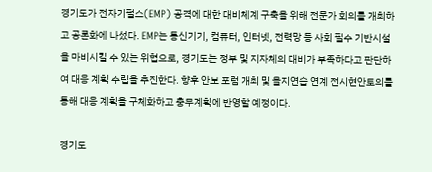경기도가 전자기펄스(EMP) 공격에 대한 대비체계 구축을 위해 전문가 회의를 개최하고 공론화에 나섰다. EMP는 통신기기, 컴퓨터, 인터넷, 전력망 등 사회 필수 기반시설을 마비시킬 수 있는 위협으로, 경기도는 정부 및 지자체의 대비가 부족하다고 판단하여 대응 계획 수립을 추진한다. 향후 안보 포럼 개최 및 을지연습 연계 전시현안토의를 통해 대응 계획을 구체화하고 충무계획에 반영할 예정이다.

경기도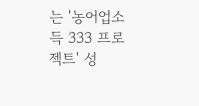는 '농어업소득 333 프로젝트' 성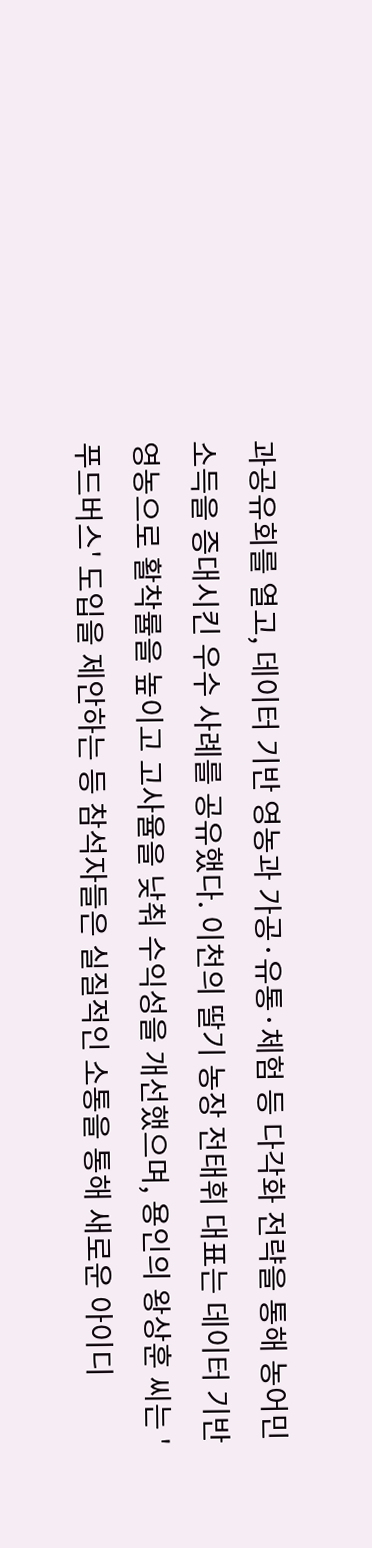과공유회를 열고, 데이터 기반 영농과 가공·유통·체험 등 다각화 전략을 통해 농어민 소득을 증대시킨 우수 사례를 공유했다. 이천의 딸기 농장 전태휘 대표는 데이터 기반 영농으로 활착률을 높이고 고사율을 낮춰 수익성을 개선했으며, 용인의 왕상훈 씨는 '푸드버스' 도입을 제안하는 등 참석자들은 실질적인 소통을 통해 새로운 아이디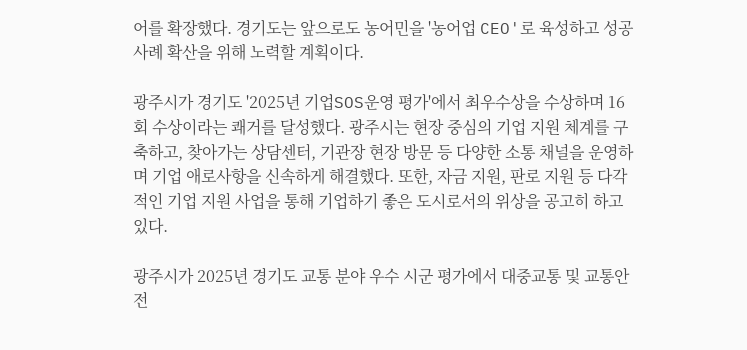어를 확장했다. 경기도는 앞으로도 농어민을 '농어업 CEO'로 육성하고 성공 사례 확산을 위해 노력할 계획이다.

광주시가 경기도 '2025년 기업SOS운영 평가'에서 최우수상을 수상하며 16회 수상이라는 쾌거를 달성했다. 광주시는 현장 중심의 기업 지원 체계를 구축하고, 찾아가는 상담센터, 기관장 현장 방문 등 다양한 소통 채널을 운영하며 기업 애로사항을 신속하게 해결했다. 또한, 자금 지원, 판로 지원 등 다각적인 기업 지원 사업을 통해 기업하기 좋은 도시로서의 위상을 공고히 하고 있다.

광주시가 2025년 경기도 교통 분야 우수 시군 평가에서 대중교통 및 교통안전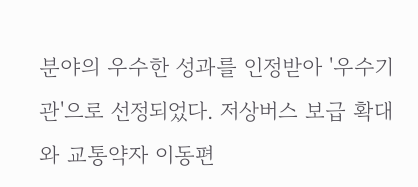분야의 우수한 성과를 인정받아 '우수기관'으로 선정되었다. 저상버스 보급 확대와 교통약자 이동편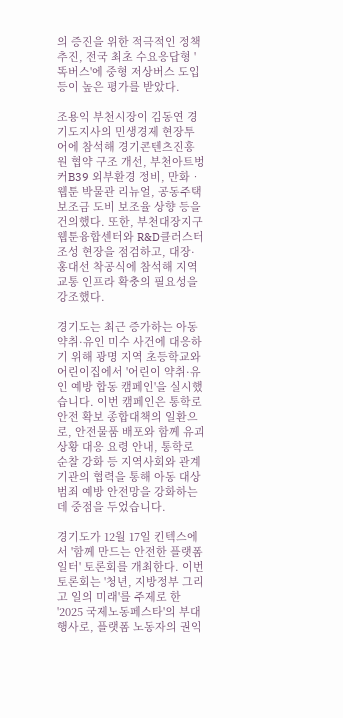의 증진을 위한 적극적인 정책 추진, 전국 최초 수요응답형 '똑버스'에 중형 저상버스 도입 등이 높은 평가를 받았다.

조용익 부천시장이 김동연 경기도지사의 민생경제 현장투어에 참석해 경기콘텐츠진흥원 협약 구조 개선, 부천아트벙커B39 외부환경 정비, 만화‧웹툰 박물관 리뉴얼, 공동주택 보조금 도비 보조율 상향 등을 건의했다. 또한, 부천대장지구 웹툰융합센터와 R&D클러스터 조성 현장을 점검하고, 대장·홍대선 착공식에 참석해 지역 교통 인프라 확충의 필요성을 강조했다.

경기도는 최근 증가하는 아동 약취·유인 미수 사건에 대응하기 위해 광명 지역 초등학교와 어린이집에서 '어린이 약취·유인 예방 합동 캠페인'을 실시했습니다. 이번 캠페인은 통학로 안전 확보 종합대책의 일환으로, 안전물품 배포와 함께 유괴 상황 대응 요령 안내, 통학로 순찰 강화 등 지역사회와 관계기관의 협력을 통해 아동 대상 범죄 예방 안전망을 강화하는 데 중점을 두었습니다.

경기도가 12월 17일 킨텍스에서 '함께 만드는 안전한 플랫폼 일터' 토론회를 개최한다. 이번 토론회는 '청년, 지방정부 그리고 일의 미래'를 주제로 한 '2025 국제노동페스타'의 부대행사로, 플랫폼 노동자의 권익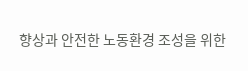향상과 안전한 노동환경 조성을 위한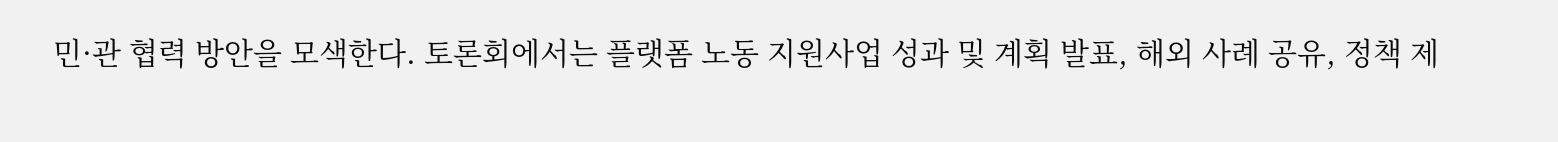민·관 협력 방안을 모색한다. 토론회에서는 플랫폼 노동 지원사업 성과 및 계획 발표, 해외 사례 공유, 정책 제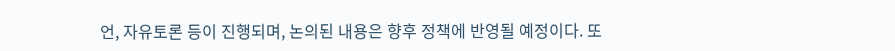언, 자유토론 등이 진행되며, 논의된 내용은 향후 정책에 반영될 예정이다. 또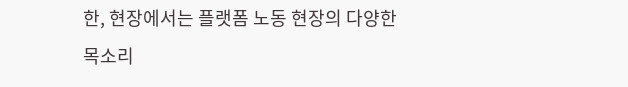한, 현장에서는 플랫폼 노동 현장의 다양한 목소리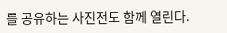를 공유하는 사진전도 함께 열린다.